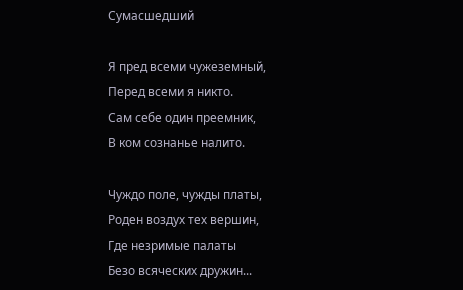Сумасшедший

Я пред всеми чужеземный,
Перед всеми я никто.
Сам себе один преемник,
В ком сознанье налито.

Чуждо поле, чужды платы,
Роден воздух тех вершин,
Где незримые палаты
Безо всяческих дружин...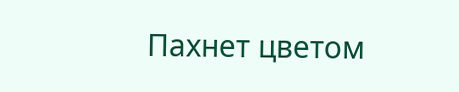Пахнет цветом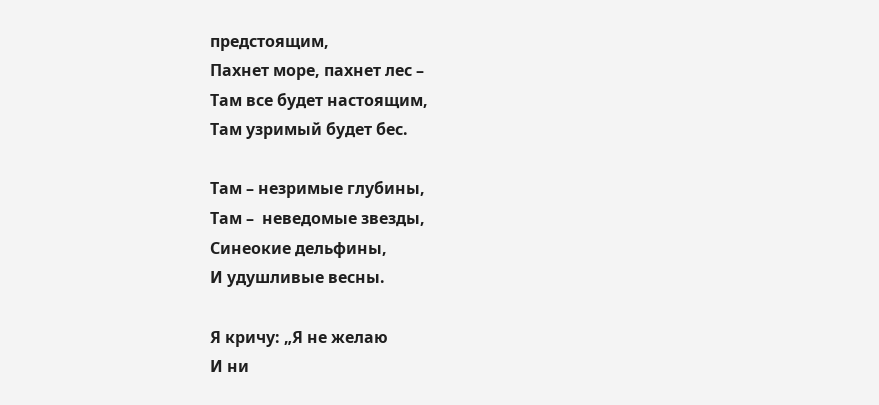предстоящим,
Пахнет море, пахнет лес –
Там все будет настоящим,
Там узримый будет бес.

Там – незримые глубины,
Там –  неведомые звезды,
Синеокие дельфины,
И удушливые весны.

Я кричу: „Я не желаю
И ни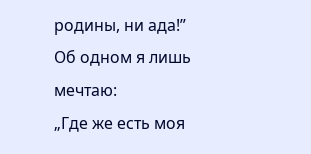родины, ни ада!”
Об одном я лишь мечтаю:
„Где же есть моя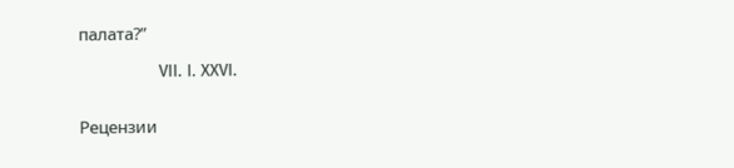палата?”

                VII. I. XXVI.


Рецензии